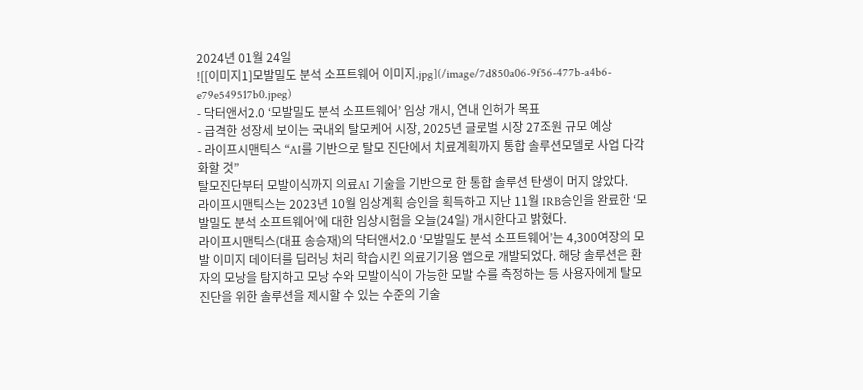2024년 01월 24일
![[이미지1]모발밀도 분석 소프트웨어 이미지.jpg](/image/7d850a06-9f56-477b-a4b6-e79e549517b0.jpeg)
- 닥터앤서2.0 ‘모발밀도 분석 소프트웨어’ 임상 개시, 연내 인허가 목표
- 급격한 성장세 보이는 국내외 탈모케어 시장, 2025년 글로벌 시장 27조원 규모 예상
- 라이프시맨틱스 “AI를 기반으로 탈모 진단에서 치료계획까지 통합 솔루션모델로 사업 다각화할 것”
탈모진단부터 모발이식까지 의료AI 기술을 기반으로 한 통합 솔루션 탄생이 머지 않았다.
라이프시맨틱스는 2023년 10월 임상계획 승인을 획득하고 지난 11월 IRB승인을 완료한 ‘모발밀도 분석 소프트웨어’에 대한 임상시험을 오늘(24일) 개시한다고 밝혔다.
라이프시맨틱스(대표 송승재)의 닥터앤서2.0 ‘모발밀도 분석 소프트웨어’는 4,300여장의 모발 이미지 데이터를 딥러닝 처리 학습시킨 의료기기용 앱으로 개발되었다. 해당 솔루션은 환자의 모낭을 탐지하고 모낭 수와 모발이식이 가능한 모발 수를 측정하는 등 사용자에게 탈모진단을 위한 솔루션을 제시할 수 있는 수준의 기술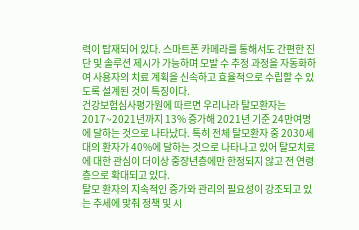력이 탑재되어 있다. 스마트폰 카메라를 통해서도 간편한 진단 및 솔루션 제시가 가능하며 모발 수 추정 과정을 자동화하여 사용자의 치료 계획을 신속하고 효율적으로 수립할 수 있도록 설계된 것이 특징이다.
건강보험심사평가원에 따르면 우리나라 탈모환자는 2017~2021년까지 13% 증가해 2021년 기준 24만여명에 달하는 것으로 나타났다. 특히 전체 탈모환자 중 2030세대의 환자가 40%에 달하는 것으로 나타나고 있어 탈모치료에 대한 관심이 더이상 중장년층에만 한정되지 않고 전 연령층으로 확대되고 있다.
탈모 환자의 지속적인 증가와 관리의 필요성이 강조되고 있는 추세에 맞춰 정책 및 시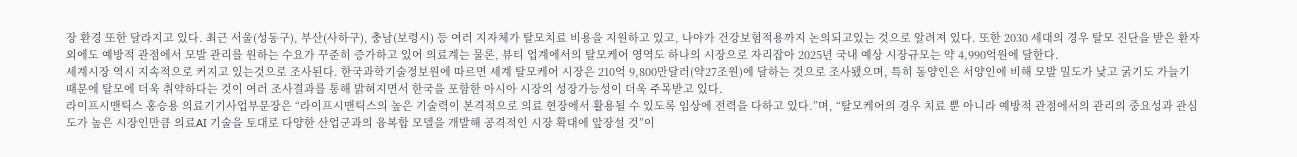장 환경 또한 달라지고 있다. 최근 서울(성동구), 부산(사하구), 충남(보령시) 등 여러 지자체가 탈모치료 비용을 지원하고 있고, 나아가 건강보험적용까지 논의되고있는 것으로 알려져 있다. 또한 2030 세대의 경우 탈모 진단을 받은 환자 외에도 예방적 관점에서 모발 관리를 원하는 수요가 꾸준히 증가하고 있어 의료계는 물론, 뷰티 업계에서의 탈모케어 영역도 하나의 시장으로 자리잡아 2025년 국내 예상 시장규모는 약 4,990억원에 달한다.
세계시장 역시 지속적으로 커지고 있는것으로 조사된다. 한국과학기술정보원에 따르면 세계 탈모케어 시장은 210억 9,800만달러(약27조원)에 달하는 것으로 조사됐으며, 특히 동양인은 서양인에 비해 모발 밀도가 낮고 굵기도 가늘기 때문에 탈모에 더욱 취약하다는 것이 여러 조사결과를 통해 밝혀지면서 한국을 포함한 아시아 시장의 성장가능성이 더욱 주목받고 있다.
라이프시맨틱스 홍승용 의료기기사업부문장은 “라이프시맨틱스의 높은 기술력이 본격적으로 의료 현장에서 활용될 수 있도록 임상에 전력을 다하고 있다.”며, “탈모케어의 경우 치료 뿐 아니라 예방적 관점에서의 관리의 중요성과 관심도가 높은 시장인만큼 의료AI 기술을 토대로 다양한 산업군과의 융복합 모델을 개발해 공격적인 시장 확대에 앞장설 것”이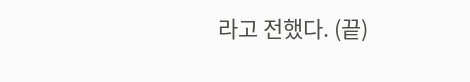라고 전했다. (끝)